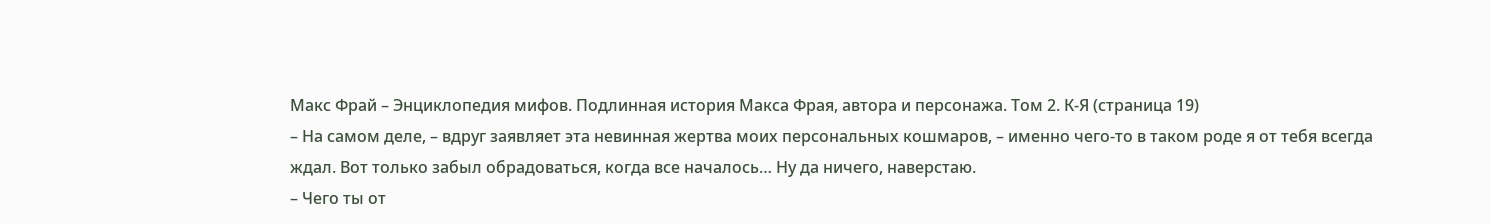Макс Фрай – Энциклопедия мифов. Подлинная история Макса Фрая, автора и персонажа. Том 2. К-Я (страница 19)
– На самом деле, – вдруг заявляет эта невинная жертва моих персональных кошмаров, – именно чего-то в таком роде я от тебя всегда ждал. Вот только забыл обрадоваться, когда все началось… Ну да ничего, наверстаю.
– Чего ты от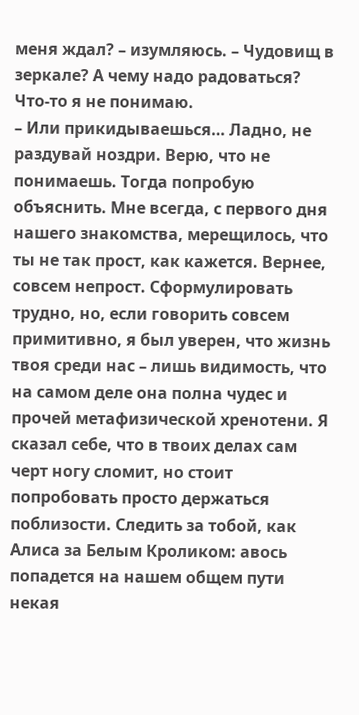меня ждал? – изумляюсь. – Чудовищ в зеркале? А чему надо радоваться? Что-то я не понимаю.
– Или прикидываешься… Ладно, не раздувай ноздри. Верю, что не понимаешь. Тогда попробую объяснить. Мне всегда, с первого дня нашего знакомства, мерещилось, что ты не так прост, как кажется. Вернее, совсем непрост. Сформулировать трудно, но, если говорить совсем примитивно, я был уверен, что жизнь твоя среди нас – лишь видимость, что на самом деле она полна чудес и прочей метафизической хренотени. Я сказал себе, что в твоих делах сам черт ногу сломит, но стоит попробовать просто держаться поблизости. Следить за тобой, как Алиса за Белым Кроликом: авось попадется на нашем общем пути некая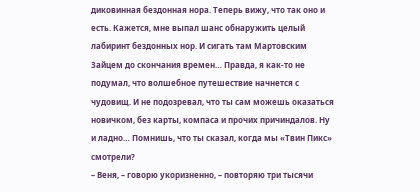диковинная бездонная нора. Теперь вижу, что так оно и есть. Кажется, мне выпал шанс обнаружить целый лабиринт бездонных нор. И сигать там Мартовским Зайцем до скончания времен… Правда, я как-то не подумал, что волшебное путешествие начнется с чудовищ. И не подозревал, что ты сам можешь оказаться новичком, без карты, компаса и прочих причиндалов. Ну и ладно… Помнишь, что ты сказал, когда мы «Твин Пикс» смотрели?
– Веня, – говорю укоризненно, – повторяю три тысячи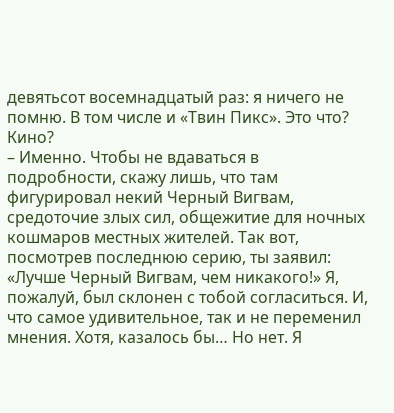девятьсот восемнадцатый раз: я ничего не помню. В том числе и «Твин Пикс». Это что? Кино?
– Именно. Чтобы не вдаваться в подробности, скажу лишь, что там фигурировал некий Черный Вигвам, средоточие злых сил, общежитие для ночных кошмаров местных жителей. Так вот, посмотрев последнюю серию, ты заявил: «Лучше Черный Вигвам, чем никакого!» Я, пожалуй, был склонен с тобой согласиться. И, что самое удивительное, так и не переменил мнения. Хотя, казалось бы… Но нет. Я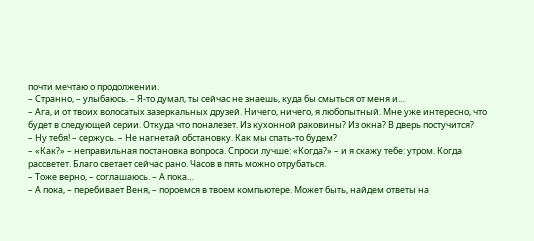почти мечтаю о продолжении.
– Странно, – улыбаюсь. – Я-то думал, ты сейчас не знаешь, куда бы смыться от меня и…
– Ага, и от твоих волосатых зазеркальных друзей. Ничего, ничего, я любопытный. Мне уже интересно, что будет в следующей серии. Откуда что поналезет. Из кухонной раковины? Из окна? В дверь постучится?
– Ну тебя! – сержусь. – Не нагнетай обстановку. Как мы спать-то будем?
– «Как?» – неправильная постановка вопроса. Спроси лучше: «Когда?» – и я скажу тебе: утром. Когда рассветет. Благо светает сейчас рано. Часов в пять можно отрубаться.
– Тоже верно, – соглашаюсь. – А пока…
– А пока, – перебивает Веня, – пороемся в твоем компьютере. Может быть, найдем ответы на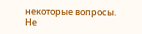некоторые вопросы. Не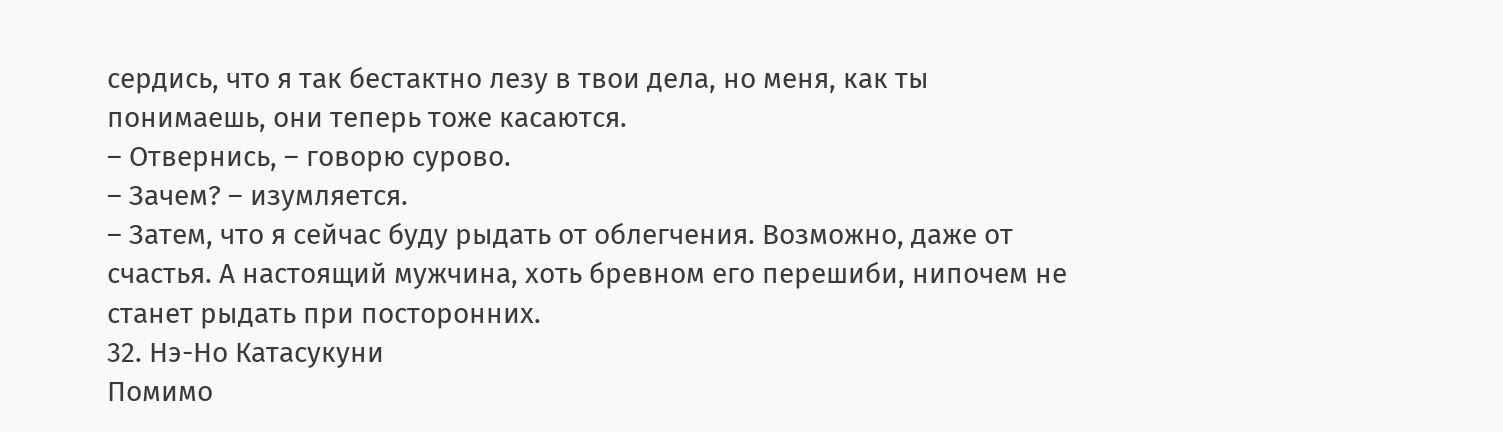сердись, что я так бестактно лезу в твои дела, но меня, как ты понимаешь, они теперь тоже касаются.
– Отвернись, – говорю сурово.
– Зачем? – изумляется.
– Затем, что я сейчас буду рыдать от облегчения. Возможно, даже от счастья. А настоящий мужчина, хоть бревном его перешиби, нипочем не станет рыдать при посторонних.
32. Нэ-Но Катасукуни
Помимо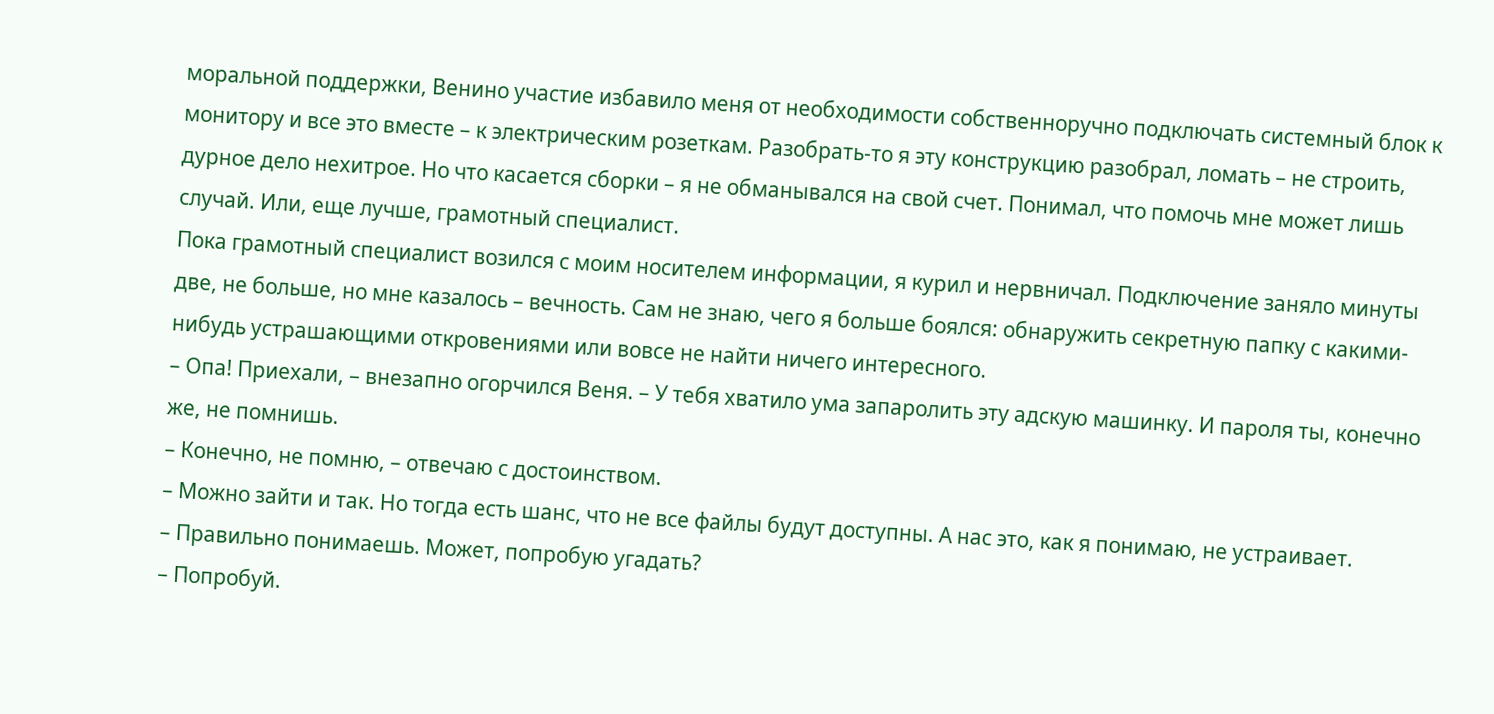моральной поддержки, Венино участие избавило меня от необходимости собственноручно подключать системный блок к монитору и все это вместе – к электрическим розеткам. Разобрать-то я эту конструкцию разобрал, ломать – не строить, дурное дело нехитрое. Но что касается сборки – я не обманывался на свой счет. Понимал, что помочь мне может лишь случай. Или, еще лучше, грамотный специалист.
Пока грамотный специалист возился с моим носителем информации, я курил и нервничал. Подключение заняло минуты две, не больше, но мне казалось – вечность. Сам не знаю, чего я больше боялся: обнаружить секретную папку с какими-нибудь устрашающими откровениями или вовсе не найти ничего интересного.
– Опа! Приехали, – внезапно огорчился Веня. – У тебя хватило ума запаролить эту адскую машинку. И пароля ты, конечно же, не помнишь.
– Конечно, не помню, – отвечаю с достоинством.
– Можно зайти и так. Но тогда есть шанс, что не все файлы будут доступны. А нас это, как я понимаю, не устраивает.
– Правильно понимаешь. Может, попробую угадать?
– Попробуй.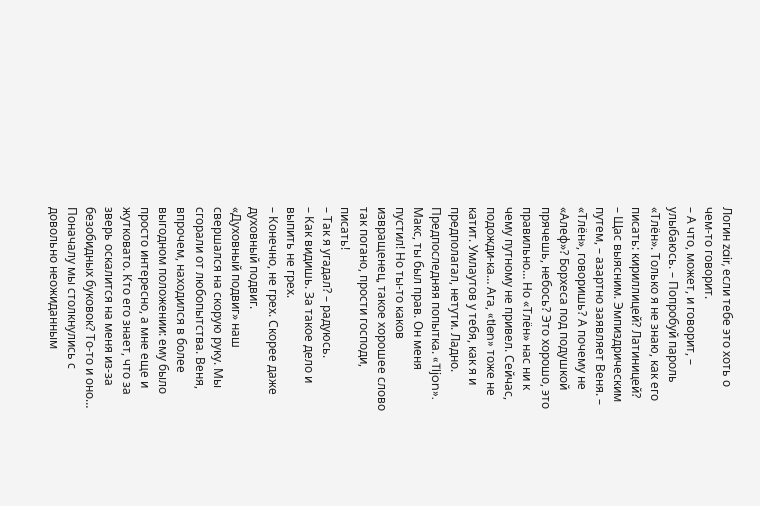Логин zair, если тебе это хоть о чем-то говорит.
– А что, может, и говорит, – улыбаюсь. – Попробуй пароль «Тлён». Только я не знаю, как его писать: кириллицей? Латиницей?
– Щас выясним. Эмпиздрическим путем, – азартно заявляет Веня. – «Тлён», говоришь? А почему не «Алеф»? Борхеса под подушкой прячешь, небось? Это хорошо, это правильно… Но «Тлён» нас ни к чему путному не привел. Сейчас, подожди-ка… Ага, «tlen» тоже не катит. Умлаутов у тебя, как я и предполагал, нетути. Ладно. Предпоследняя попытка. «Tljon». Макс, ты был прав. Он меня пустил! Но ты-то каков извращенец, такое хорошее слово так погано, прости господи, писать!
– Так я угадал? – радуюсь.
– Как видишь. За такое дело и выпить не грех.
– Конечно, не грех. Скорее даже духовный подвиг.
«Духовный подвиг» наш свершался на скорую руку. Мы сгорали от любопытства. Веня, впрочем, находился в более выгодном положении: ему было просто интересно, а мне еще и жутковато. Кто его знает, что за зверь оскалится на меня из-за безобидных буковок? То-то и оно…
Поначалу мы столкнулись с довольно неожиданным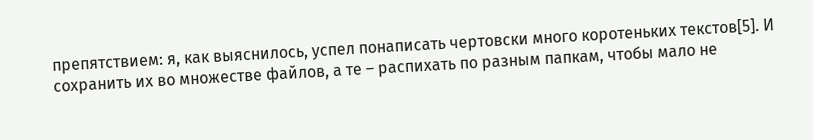препятствием: я, как выяснилось, успел понаписать чертовски много коротеньких текстов[5]. И сохранить их во множестве файлов, а те – распихать по разным папкам, чтобы мало не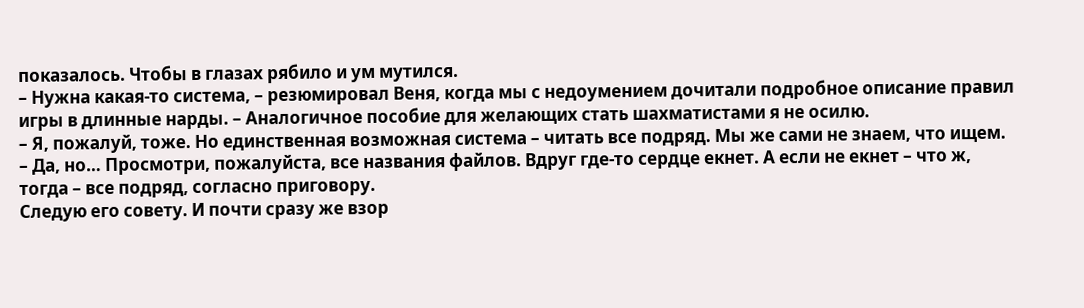показалось. Чтобы в глазах рябило и ум мутился.
– Нужна какая-то система, – резюмировал Веня, когда мы с недоумением дочитали подробное описание правил игры в длинные нарды. – Аналогичное пособие для желающих стать шахматистами я не осилю.
– Я, пожалуй, тоже. Но единственная возможная система – читать все подряд. Мы же сами не знаем, что ищем.
– Да, но… Просмотри, пожалуйста, все названия файлов. Вдруг где-то сердце екнет. А если не екнет – что ж, тогда – все подряд, согласно приговору.
Следую его совету. И почти сразу же взор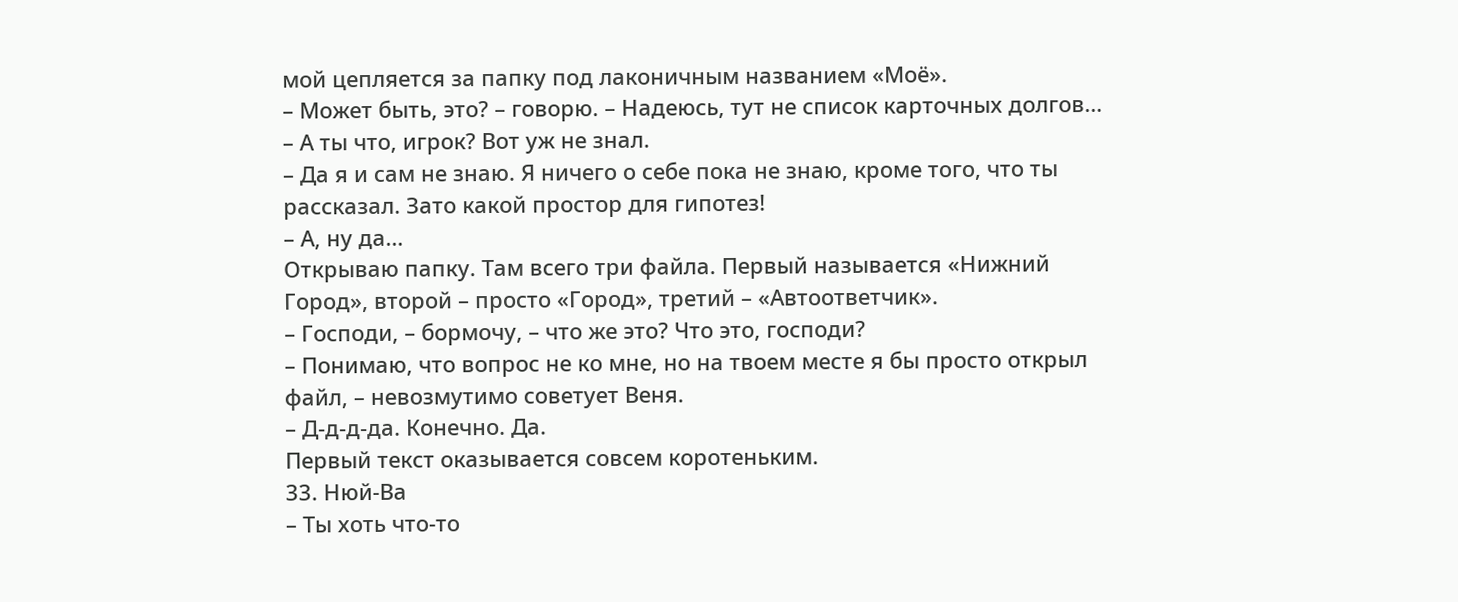мой цепляется за папку под лаконичным названием «Моё».
– Может быть, это? – говорю. – Надеюсь, тут не список карточных долгов…
– А ты что, игрок? Вот уж не знал.
– Да я и сам не знаю. Я ничего о себе пока не знаю, кроме того, что ты рассказал. Зато какой простор для гипотез!
– А, ну да…
Открываю папку. Там всего три файла. Первый называется «Нижний Город», второй – просто «Город», третий – «Автоответчик».
– Господи, – бормочу, – что же это? Что это, господи?
– Понимаю, что вопрос не ко мне, но на твоем месте я бы просто открыл файл, – невозмутимо советует Веня.
– Д-д-д-да. Конечно. Да.
Первый текст оказывается совсем коротеньким.
33. Нюй-Ва
– Ты хоть что-то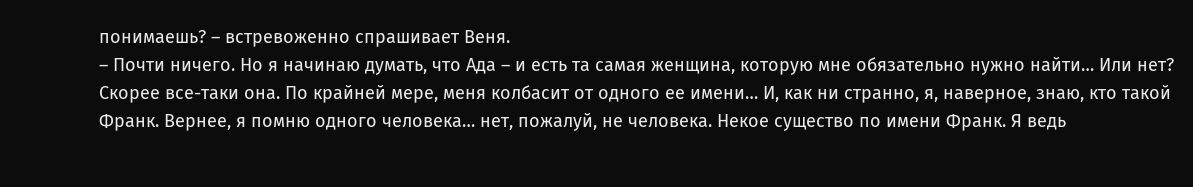понимаешь? – встревоженно спрашивает Веня.
– Почти ничего. Но я начинаю думать, что Ада – и есть та самая женщина, которую мне обязательно нужно найти… Или нет? Скорее все-таки она. По крайней мере, меня колбасит от одного ее имени… И, как ни странно, я, наверное, знаю, кто такой Франк. Вернее, я помню одного человека… нет, пожалуй, не человека. Некое существо по имени Франк. Я ведь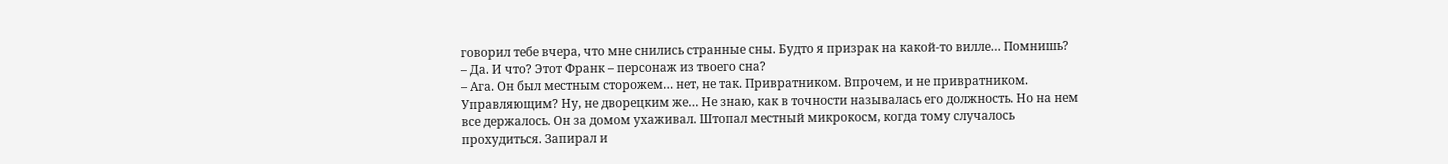говорил тебе вчера, что мне снились странные сны. Будто я призрак на какой-то вилле… Помнишь?
– Да. И что? Этот Франк – персонаж из твоего сна?
– Ага. Он был местным сторожем… нет, не так. Привратником. Впрочем, и не привратником. Управляющим? Ну, не дворецким же… Не знаю, как в точности называлась его должность. Но на нем все держалось. Он за домом ухаживал. Штопал местный микрокосм, когда тому случалось прохудиться. Запирал и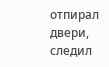отпирал двери, следил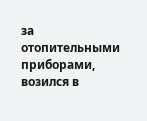за отопительными приборами, возился в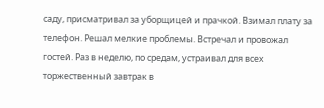саду, присматривал за уборщицей и прачкой. Взимал плату за телефон. Решал мелкие проблемы. Встречал и провожал гостей. Раз в неделю, по средам, устраивал для всех торжественный завтрак в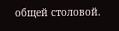общей столовой.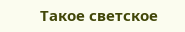Такое светское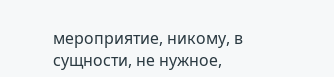мероприятие, никому, в сущности, не нужное,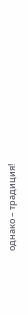однако – традиция!